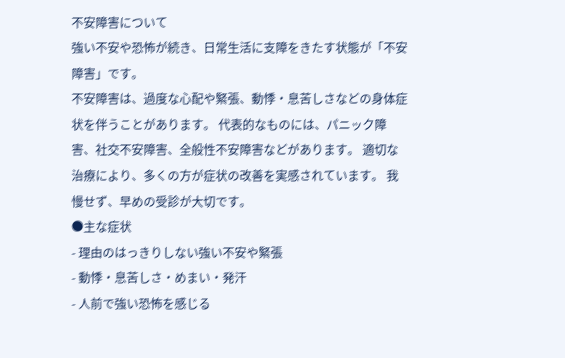不安障害について
強い不安や恐怖が続き、日常生活に支障をきたす状態が「不安障害」です。
不安障害は、過度な心配や緊張、動悸・息苦しさなどの身体症状を伴うことがあります。 代表的なものには、パニック障害、社交不安障害、全般性不安障害などがあります。 適切な治療により、多くの方が症状の改善を実感されています。 我慢せず、早めの受診が大切です。
●主な症状
- 理由のはっきりしない強い不安や緊張
- 動悸・息苦しさ・めまい・発汗
- 人前で強い恐怖を感じる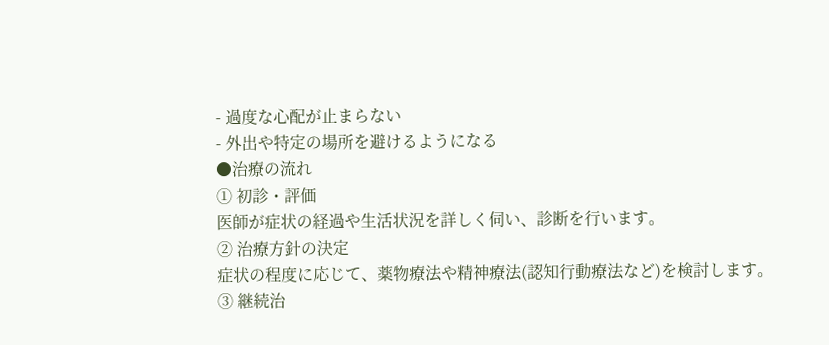- 過度な心配が止まらない
- 外出や特定の場所を避けるようになる
●治療の流れ
① 初診・評価
医師が症状の経過や生活状況を詳しく伺い、診断を行います。
② 治療方針の決定
症状の程度に応じて、薬物療法や精神療法(認知行動療法など)を検討します。
③ 継続治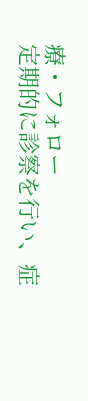療・フォロー
定期的に診察を行い、症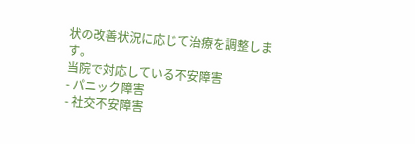状の改善状況に応じて治療を調整します。
当院で対応している不安障害
- パニック障害
- 社交不安障害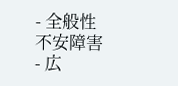- 全般性不安障害
- 広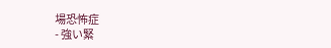場恐怖症
- 強い緊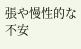張や慢性的な不安